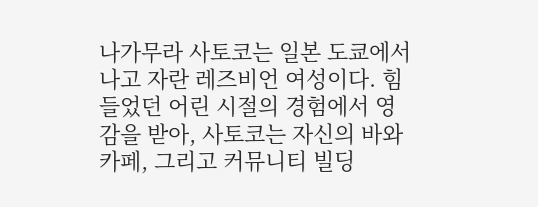나가무라 사토코는 일본 도쿄에서 나고 자란 레즈비언 여성이다. 힘들었던 어린 시절의 경험에서 영감을 받아, 사토코는 자신의 바와 카페, 그리고 커뮤니티 빌딩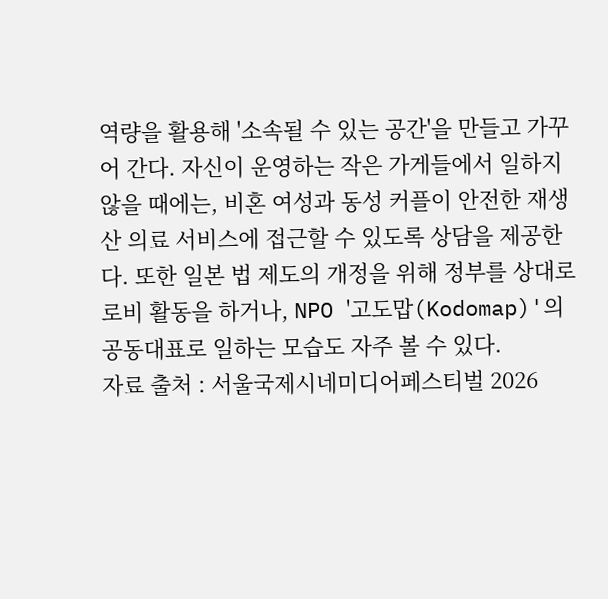역량을 활용해 '소속될 수 있는 공간'을 만들고 가꾸어 간다. 자신이 운영하는 작은 가게들에서 일하지 않을 때에는, 비혼 여성과 동성 커플이 안전한 재생산 의료 서비스에 접근할 수 있도록 상담을 제공한다. 또한 일본 법 제도의 개정을 위해 정부를 상대로 로비 활동을 하거나, NPO '고도맙(Kodomap)'의 공동대표로 일하는 모습도 자주 볼 수 있다.
자료 출처 : 서울국제시네미디어페스티벌 2026